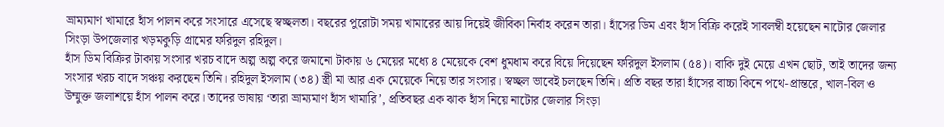ভ্রাম্যমাণ খামারে হাঁস পালন করে সংসারে এসেছে স্বচ্ছলতা। বছরের পুরোটা সময় খামারের আয় দিয়েই জীবিকা নির্বাহ করেন তারা। হাঁসের ডিম এবং হাঁস বিক্রি করেই সাবলম্বী হয়েছেন নাটোর জেলার সিংড়া উপজেলার খড়মকুড়ি গ্রামের ফরিদুল রহিদুল।
হাঁস ডিম বিক্রির টাকায় সংসার খরচ বাদে অল্প অল্প করে জমানো টাকায় ৬ মেয়ের মধ্যে ৪ মেয়েকে বেশ ধুমধাম করে বিয়ে দিয়েছেন ফরিদুল ইসলাম (৫৪)। বাকি দুই মেয়ে এখন ছোট, তাই তাদের জন্য সংসার খরচ বাদে সঞ্চয় করছেন তিনি। রহিদুল ইসলাম (৩৪) স্ত্রী মা আর এক মেয়েকে নিয়ে তার সংসার। স্বচ্ছল ভাবেই চলছেন তিনি। প্রতি বছর তারা হাঁসের বাচ্চা কিনে পথে-প্রান্তরে, খাল-বিল ও উম্মুক্ত জলাশয়ে হাঁস পালন করে। তাদের ভাষায় ‘তারা ভ্রাম্যমাণ হাঁস খামারি’, প্রতিবছর এক ঝাক হাঁস নিয়ে নাটোর জেলার সিংড়া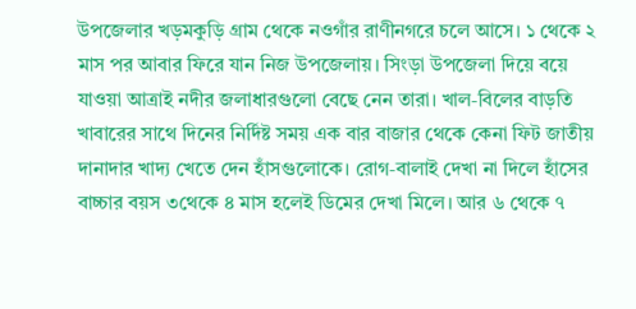উপজেলার খড়মকুড়ি গ্রাম থেকে নওগাঁর রাণীনগরে চলে আসে। ১ থেকে ২ মাস পর আবার ফিরে যান নিজ উপজেলায়। সিংড়া উপজেলা দিয়ে বয়ে যাওয়া আত্রাই নদীর জলাধারগুলো বেছে নেন তারা। খাল-বিলের বাড়তি খাবারের সাথে দিনের নির্দিষ্ট সময় এক বার বাজার থেকে কেনা ফিট জাতীয় দানাদার খাদ্য খেতে দেন হাঁসগুলোকে। রোগ-বালাই দেখা না দিলে হাঁসের বাচ্চার বয়স ৩থেকে ৪ মাস হলেই ডিমের দেখা মিলে। আর ৬ থেকে ৭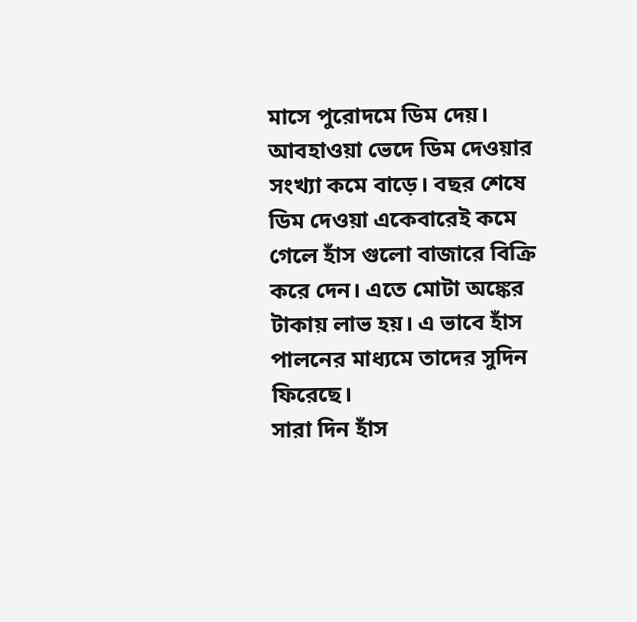মাসে পুরোদমে ডিম দেয়। আবহাওয়া ভেদে ডিম দেওয়ার সংখ্যা কমে বাড়ে। বছর শেষে ডিম দেওয়া একেবারেই কমে গেলে হাঁস গুলো বাজারে বিক্রি করে দেন। এতে মোটা অঙ্কের টাকায় লাভ হয়। এ ভাবে হাঁস পালনের মাধ্যমে তাদের সুদিন ফিরেছে।
সারা দিন হাঁস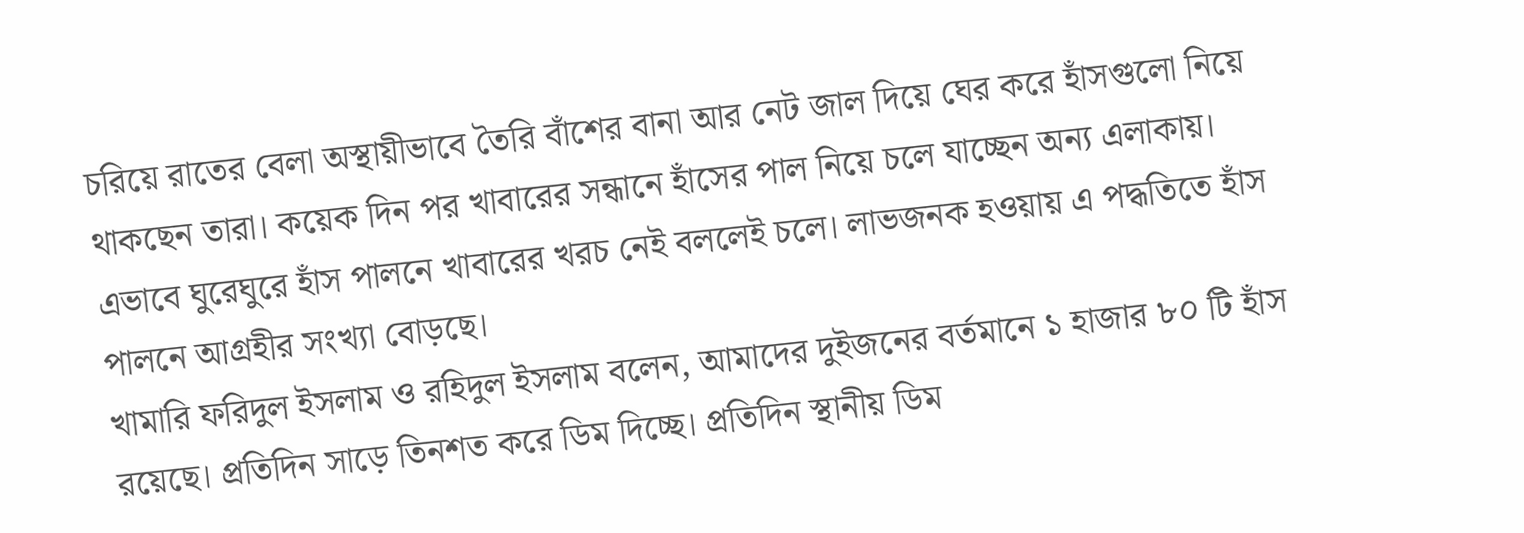চরিয়ে রাতের বেলা অস্থায়ীভাবে তৈরি বাঁশের বানা আর নেট জাল দিয়ে ঘের করে হাঁসগুলো নিয়ে থাকছেন তারা। কয়েক দিন পর খাবারের সন্ধানে হাঁসের পাল নিয়ে চলে যাচ্ছেন অন্য এলাকায়। এভাবে ঘুরেঘুরে হাঁস পালনে খাবারের খরচ নেই বললেই চলে। লাভজনক হওয়ায় এ পদ্ধতিতে হাঁস পালনে আগ্রহীর সংখ্যা বোড়ছে।
খামারি ফরিদুল ইসলাম ও রহিদুল ইসলাম বলেন, আমাদের দুইজনের বর্তমানে ১ হাজার ৮০ টি হাঁস রয়েছে। প্রতিদিন সাড়ে তিনশত করে ডিম দিচ্ছে। প্রতিদিন স্থানীয় ডিম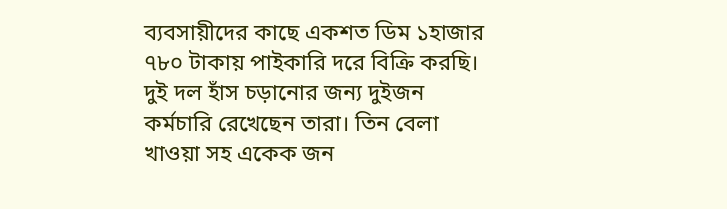ব্যবসায়ীদের কাছে একশত ডিম ১হাজার ৭৮০ টাকায় পাইকারি দরে বিক্রি করছি। দুই দল হাঁস চড়ানোর জন্য দুইজন কর্মচারি রেখেছেন তারা। তিন বেলা খাওয়া সহ একেক জন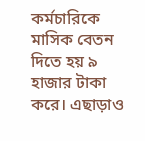কর্মচারিকে মাসিক বেতন দিতে হয় ৯ হাজার টাকা করে। এছাড়াও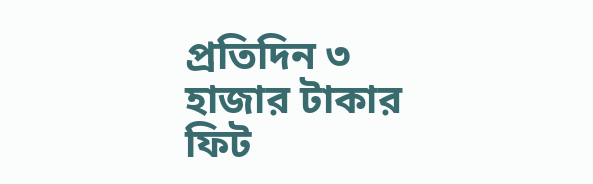প্রতিদিন ৩ হাজার টাকার ফিট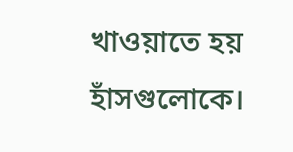খাওয়াতে হয় হাঁসগুলোকে।